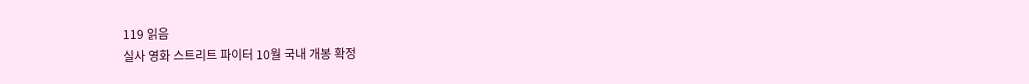119 읽음
실사 영화 스트리트 파이터 10월 국내 개봉 확정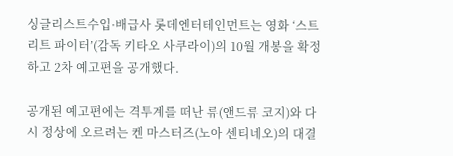싱글리스트수입·배급사 롯데엔터테인먼트는 영화 ‘스트리트 파이터’(감독 키타오 사쿠라이)의 10월 개봉을 확정하고 2차 예고편을 공개했다.

공개된 예고편에는 격투계를 떠난 류(앤드류 코지)와 다시 정상에 오르려는 켄 마스터즈(노아 센티네오)의 대결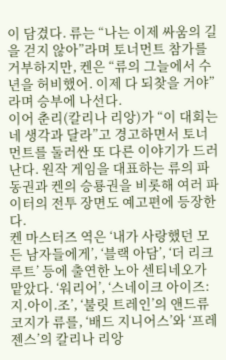이 담겼다. 류는 “나는 이제 싸움의 길을 걷지 않아”라며 토너먼트 참가를 거부하지만, 켄은 “류의 그늘에서 수년을 허비했어. 이제 다 되찾을 거야”라며 승부에 나선다.
이어 춘리(칼리나 리앙)가 “이 대회는 네 생각과 달라”고 경고하면서 토너먼트를 둘러싼 또 다른 이야기가 드러난다. 원작 게임을 대표하는 류의 파동권과 켄의 승룡권을 비롯해 여러 파이터의 전투 장면도 예고편에 등장한다.
켄 마스터즈 역은 ‘내가 사랑했던 모든 남자들에게’, ‘블랙 아담’, ‘더 리크루트’ 등에 출연한 노아 센티네오가 맡았다. ‘워리어’, ‘스네이크 아이즈: 지.아이.조’, ‘불릿 트레인’의 앤드류 코지가 류를, ‘배드 지니어스’와 ‘프레젠스’의 칼리나 리앙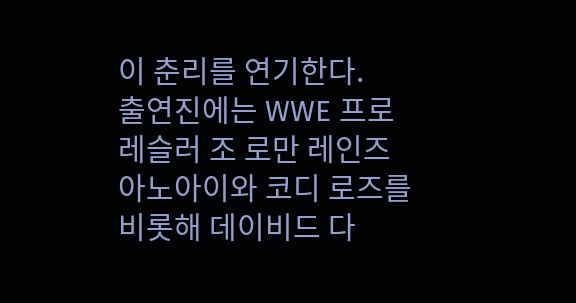이 춘리를 연기한다.
출연진에는 WWE 프로레슬러 조 로만 레인즈 아노아이와 코디 로즈를 비롯해 데이비드 다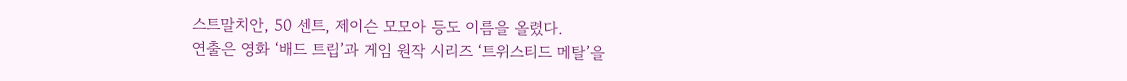스트말치안, 50 센트, 제이슨 모모아 등도 이름을 올렸다.
연출은 영화 ‘배드 트립’과 게임 원작 시리즈 ‘트위스티드 메탈’을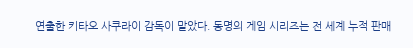연출한 키타오 사쿠라이 감독이 맡았다. 동명의 게임 시리즈는 전 세계 누적 판매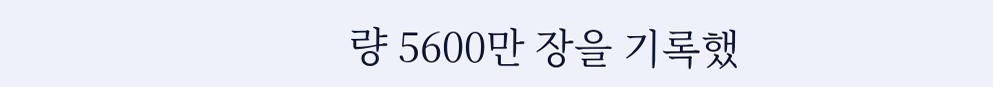량 5600만 장을 기록했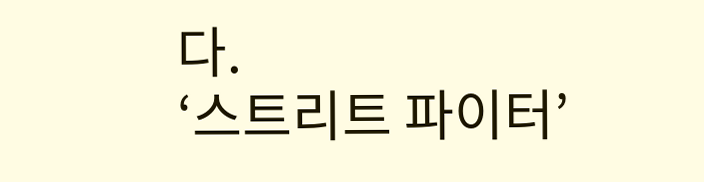다.
‘스트리트 파이터’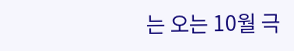는 오는 10월 극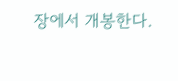장에서 개봉한다.